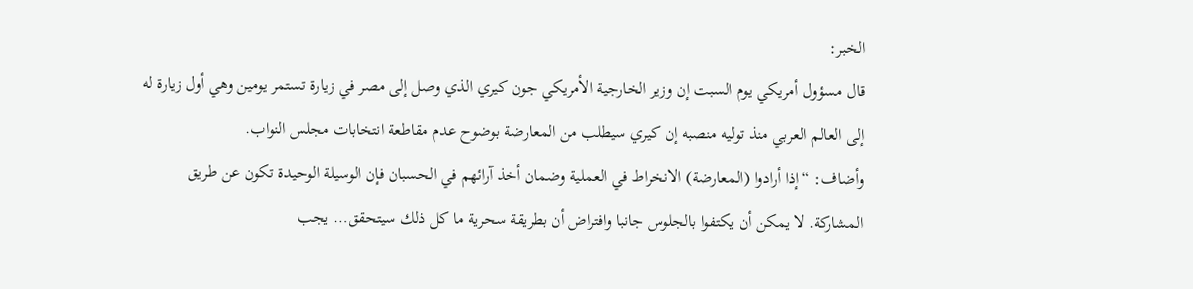الخبر:
قال مسؤول أمريكي يوم السبت إن وزير الخارجية الأمريكي جون كيري الذي وصل إلى مصر في زيارة تستمر يومين وهي أول زيارة له إلى العالم العربي منذ توليه منصبه إن كيري سيطلب من المعارضة بوضوح عدم مقاطعة انتخابات مجلس النواب.
وأضاف: “إذا أرادوا (المعارضة) الانخراط في العملية وضمان أخذ آرائهم في الحسبان فإن الوسيلة الوحيدة تكون عن طريق المشاركة. لا يمكن أن يكتفوا بالجلوس جانبا وافتراض أن بطريقة سحرية ما كل ذلك سيتحقق… يجب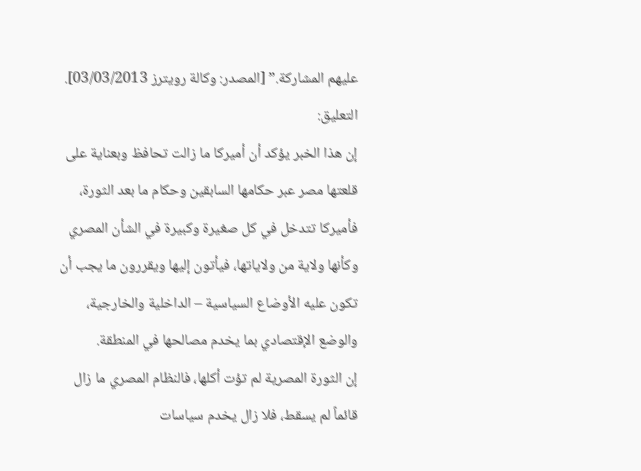عليهم المشاركة.” [المصدر: وكالة رويترز 03/03/2013].
التعليق:
إن هذا الخبر يؤكد أن أميركا ما زالت تحافظ وبعناية على قلعتها مصر عبر حكامها السابقين وحكام ما بعد الثورة، فأميركا تتدخل في كل صغيرة وكبيرة في الشأن المصري وكأنها ولاية من ولاياتها، فيأتون إليها ويقررون ما يجب أن تكون عليه الأوضاع السياسية – الداخلية والخارجية، والوضع الإقتصادي بما يخدم مصالحها في المنطقة.
إن الثورة المصرية لم تؤت أكلها، فالنظام المصري ما زال قائماً لم يسقط، فلا زال يخدم سياسات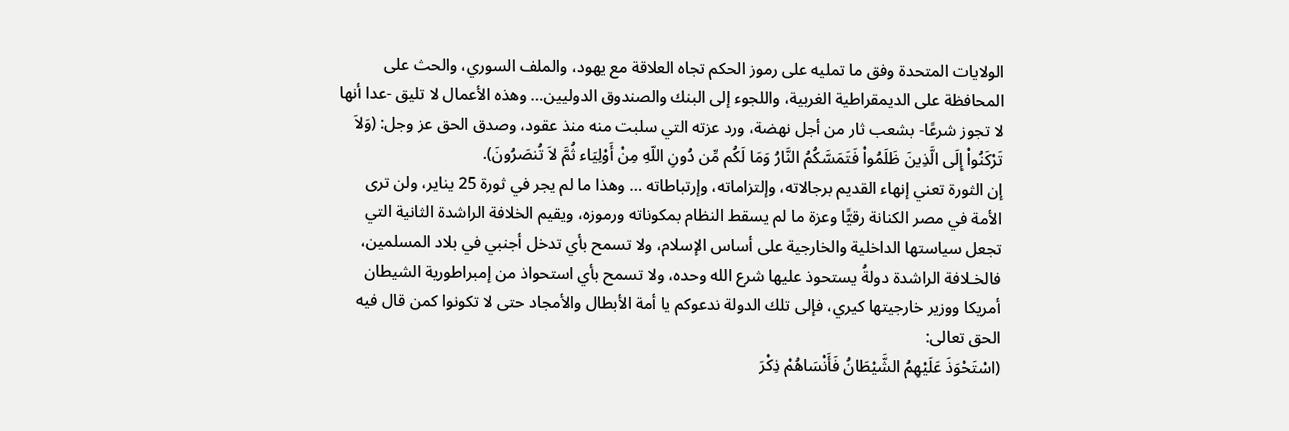الولايات المتحدة وفق ما تمليه على رموز الحكم تجاه العلاقة مع يهود، والملف السوري، والحث على المحافظة على الديمقراطية الغربية، واللجوء إلى البنك والصندوق الدوليين… وهذه الأعمال لا تليق -عدا أنها لا تجوز شرعًا- بشعب ثار من أجل نهضة، ورد عزته التي سلبت منه منذ عقود، وصدق الحق عز وجل: (وَلاَ تَرْكَنُواْ إِلَى الَّذِينَ ظَلَمُواْ فَتَمَسَّكُمُ النَّارُ وَمَا لَكُم مِّن دُونِ اللّهِ مِنْ أَوْلِيَاء ثُمَّ لاَ تُنصَرُونَ).
إن الثورة تعني إنهاء القديم برجالاته، وإلتزاماته، وإرتباطاته … وهذا ما لم يجر في ثورة 25 يناير، ولن ترى الأمة في مصر الكنانة رقيًّا وعزة ما لم يسقط النظام بمكوناته ورموزه، ويقيم الخلافة الراشدة الثانية التي تجعل سياستها الداخلية والخارجية على أساس الإسلام، ولا تسمح بأي تدخل أجنبي في بلاد المسلمين، فالخـلافة الراشدة دولةُ يستحوذ عليها شرع الله وحده، ولا تسمح بأي استحواذ من إمبراطورية الشيطان أمريكا ووزير خارجيتها كيري، فإلى تلك الدولة ندعوكم يا أمة الأبطال والأمجاد حتى لا تكونوا كمن قال فيه الحق تعالى:
(اسْتَحْوَذَ عَلَيْهِمُ الشَّيْطَانُ فَأَنْسَاهُمْ ذِكْرَ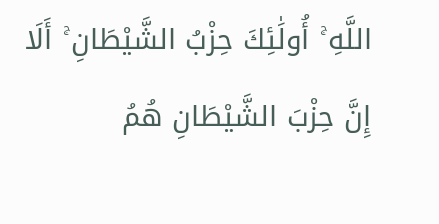اللَّهِ ۚ أُولَٰئِكَ حِزْبُ الشَّيْطَانِ ۚ أَلَا إِنَّ حِزْبَ الشَّيْطَانِ هُمُ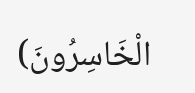الْخَاسِرُونَ)